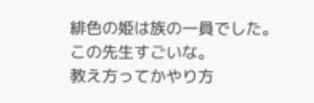緋色の姫は族の一員でした。
この先生すごいな。
教え方ってかやり方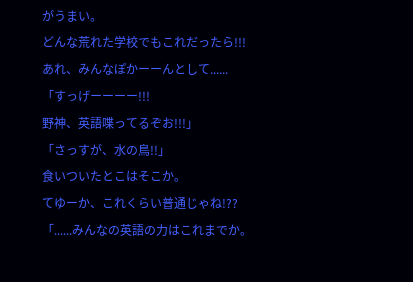がうまい。
どんな荒れた学校でもこれだったら!!!
あれ、みんなぽかーーんとして......
「すっげーーーー!!!
野神、英語喋ってるぞお!!!」
「さっすが、水の鳥!!」
食いついたとこはそこか。
てゆーか、これくらい普通じゃね!??
「......みんなの英語の力はこれまでか。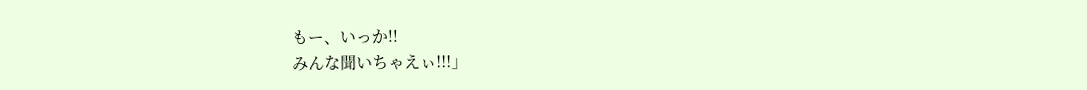もー、いっか!!
みんな聞いちゃえぃ!!!」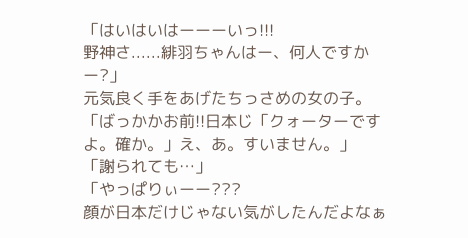「はいはいはーーーいっ!!!
野神さ......緋羽ちゃんはー、何人ですかー?」
元気良く手をあげたちっさめの女の子。
「ばっかかお前!!日本じ「クォーターですよ。確か。」え、あ。すいません。」
「謝られても…」
「やっぱりぃーー???
顔が日本だけじゃない気がしたんだよなぁ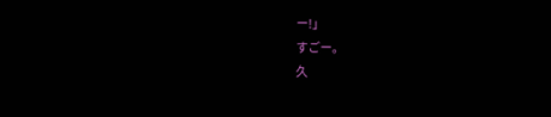ー!」
すごー。
久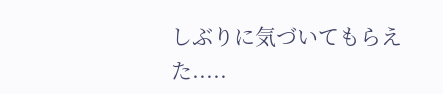しぶりに気づいてもらえた.....